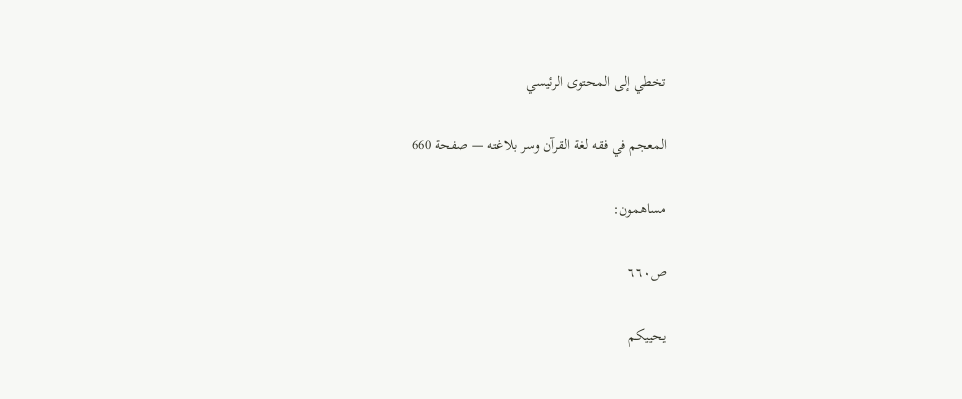تخطي إلى المحتوى الرئيسي

المعجم في فقه لغة القرآن وسر بلاغته — صفحة 660

مساهمون:

ص٦٦٠

يحييكم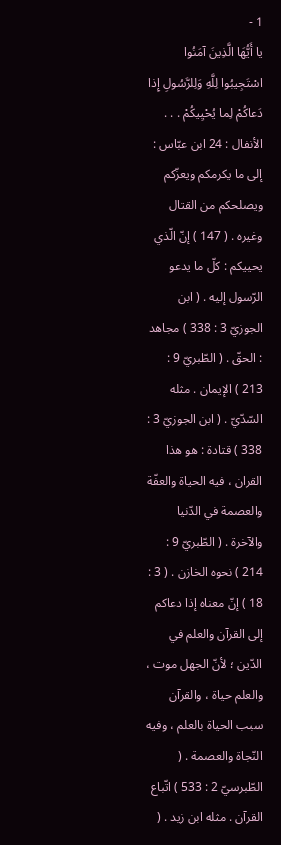1 -
يا أَيُّهَا الَّذِينَ آمَنُوا اسْتَجِيبُوا لِلَّهِ وَلِلرَّسُولِ إِذا دَعاكُمْ لِما يُحْيِيكُمْ . . .
الأنفال : 24 ابن عبّاس : إلى ما يكرمكم ويعزّكم ويصلحكم من القتال وغيره . ( 147 ) إنّ الّذي يحييكم : كلّ ما يدعو الرّسول إليه . ( ابن الجوزيّ 3 : 338 ) مجاهد : الحقّ . ( الطّبريّ 9 : 213 ) الإيمان . مثله السّدّيّ . ( ابن الجوزيّ 3 : 338 ) قتادة : هو هذا القران ، فيه الحياة والعفّة والعصمة في الدّنيا والآخرة . ( الطّبريّ 9 : 214 ) نحوه الخازن . ( 3 : 18 ) إنّ معناه إذا دعاكم إلى القرآن والعلم في الدّين ؛ لأنّ الجهل موت ، والعلم حياة ، والقرآن سبب الحياة بالعلم ، وفيه النّجاة والعصمة . ( الطّبرسيّ 2 : 533 ) اتّباع القرآن . مثله ابن زيد . (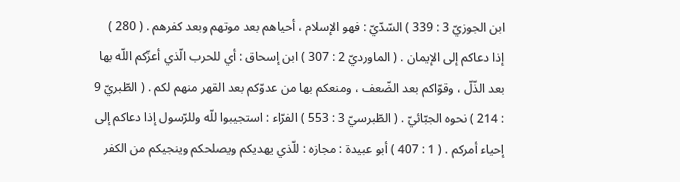ابن الجوزيّ 3 : 339 ) السّدّيّ : فهو الإسلام ، أحياهم بعد موتهم وبعد كفرهم . ( 280 ) إذا دعاكم إلى الإيمان . ( الماورديّ 2 : 307 ) ابن إسحاق : أي للحرب الّذي أعزّكم اللّه بها بعد الذّلّ ، وقوّاكم بعد الضّعف ، ومنعكم بها من عدوّكم بعد القهر منهم لكم . ( الطّبريّ 9 : 214 ) نحوه الجبّائيّ . ( الطّبرسيّ 3 : 553 ) الفرّاء : استجيبوا للّه وللرّسول إذا دعاكم إلى إحياء أمركم . ( 1 : 407 ) أبو عبيدة : مجازه : للّذي يهديكم ويصلحكم وينجيكم من الكفر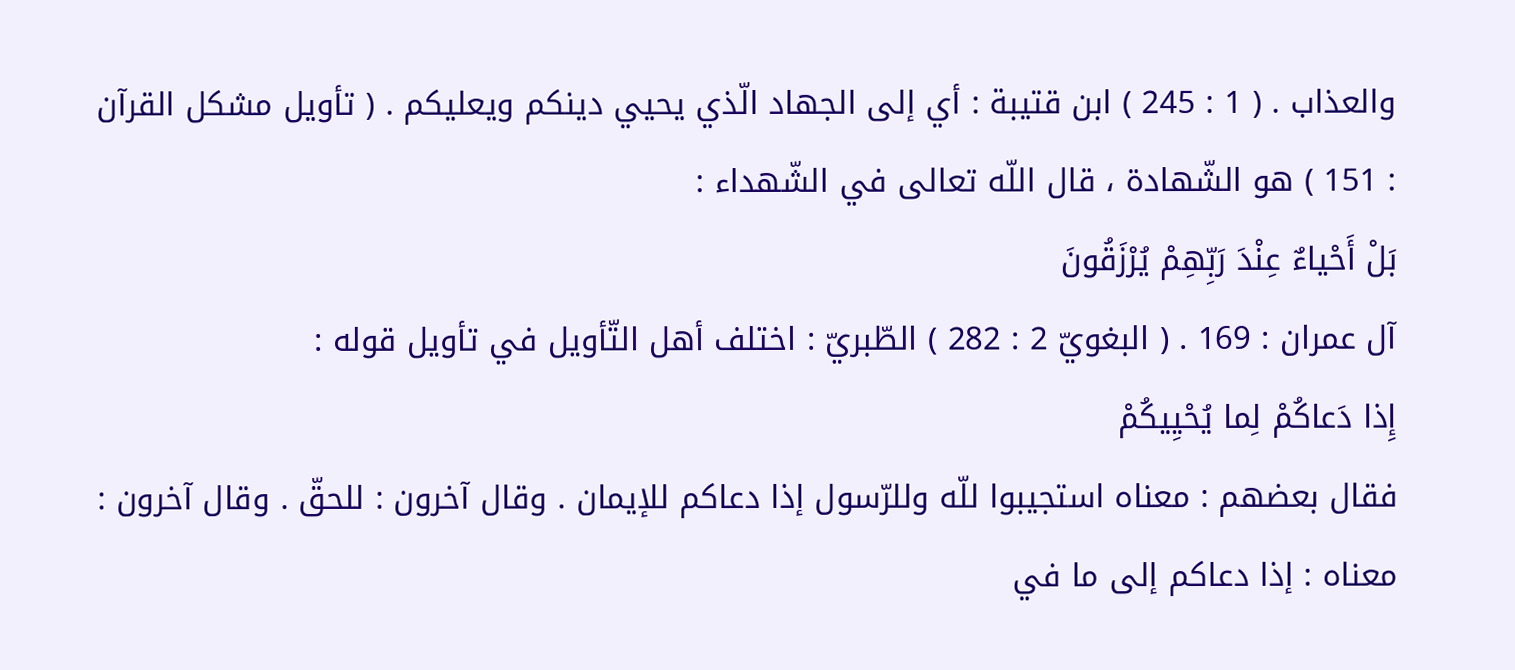والعذاب . ( 1 : 245 ) ابن قتيبة : أي إلى الجهاد الّذي يحيي دينكم ويعليكم . ( تأويل مشكل القرآن : 151 ) هو الشّهادة ، قال اللّه تعالى في الشّهداء :
بَلْ أَحْياءٌ عِنْدَ رَبِّهِمْ يُرْزَقُونَ
آل عمران : 169 . ( البغويّ 2 : 282 ) الطّبريّ : اختلف أهل التّأويل في تأويل قوله :
إِذا دَعاكُمْ لِما يُحْيِيكُمْ
فقال بعضهم : معناه استجيبوا للّه وللرّسول إذا دعاكم للإيمان . وقال آخرون : للحقّ . وقال آخرون : معناه : إذا دعاكم إلى ما في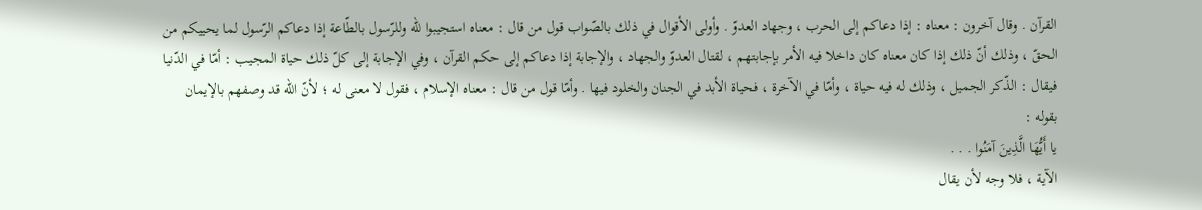القرآن . وقال آخرون : معناه : إذا دعاكم إلى الحرب ، وجهاد العدوّ . وأولى الأقوال في ذلك بالصّواب قول من قال : معناه استجيبوا للّه وللرّسول بالطّاعة إذا دعاكم الرّسول لما يحييكم من الحقّ ، وذلك أنّ ذلك إذا كان معناه كان داخلا فيه الأمر بإجابتهم ، لقتال العدوّ والجهاد ، والإجابة إذا دعاكم إلى حكم القرآن ، وفي الإجابة إلى كلّ ذلك حياة المجيب : أمّا في الدّنيا فيقال : الذّكر الجميل ، وذلك له فيه حياة ، وأمّا في الآخرة ، فحياة الأبد في الجنان والخلود فيها . وأمّا قول من قال : معناه الإسلام ، فقول لا معنى له ؛ لأنّ اللّه قد وصفهم بالإيمان بقوله :
يا أَيُّهَا الَّذِينَ آمَنُوا . . .
الآية ، فلا وجه لأن يقال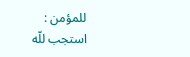للمؤمن : استجب للّه